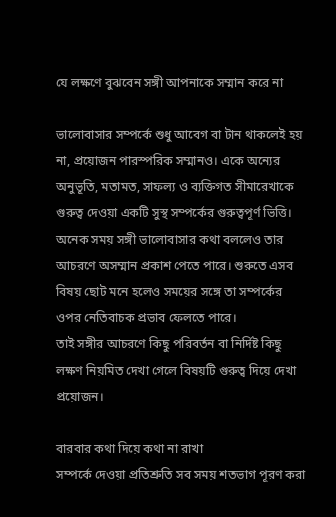যে লক্ষণে বুঝবেন সঙ্গী আপনাকে সম্মান করে না

ভালোবাসার সম্পর্কে শুধু আবেগ বা টান থাকলেই হয় না, প্রয়োজন পারস্পরিক সম্মানও। একে অন্যের অনুভূতি, মতামত, সাফল্য ও ব্যক্তিগত সীমারেখাকে গুরুত্ব দেওয়া একটি সুস্থ সম্পর্কের গুরুত্বপূর্ণ ভিত্তি। অনেক সময় সঙ্গী ভালোবাসার কথা বললেও তার আচরণে অসম্মান প্রকাশ পেতে পারে। শুরুতে এসব বিষয় ছোট মনে হলেও সময়ের সঙ্গে তা সম্পর্কের ওপর নেতিবাচক প্রভাব ফেলতে পারে।
তাই সঙ্গীর আচরণে কিছু পরিবর্তন বা নির্দিষ্ট কিছু লক্ষণ নিয়মিত দেখা গেলে বিষয়টি গুরুত্ব দিয়ে দেখা প্রয়োজন।

বারবার কথা দিয়ে কথা না রাখা
সম্পর্কে দেওয়া প্রতিশ্রুতি সব সময় শতভাগ পূরণ করা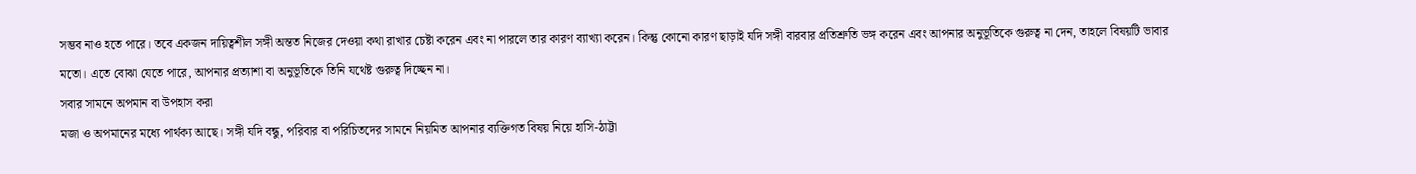সম্ভব নাও হতে পারে। তবে একজন দায়িত্বশীল সঙ্গী অন্তত নিজের দেওয়া কথা রাখার চেষ্টা করেন এবং না পারলে তার কারণ ব্যাখ্যা করেন। কিন্তু কোনো কারণ ছাড়াই যদি সঙ্গী বারবার প্রতিশ্রুতি ভঙ্গ করেন এবং আপনার অনুভূতিকে গুরুত্ব না দেন, তাহলে বিষয়টি ভাবার মতো। এতে বোঝা যেতে পারে, আপনার প্রত্যাশা বা অনুভূতিকে তিনি যথেষ্ট গুরুত্ব দিচ্ছেন না।
সবার সামনে অপমান বা উপহাস করা
মজা ও অপমানের মধ্যে পার্থক্য আছে। সঙ্গী যদি বন্ধু, পরিবার বা পরিচিতদের সামনে নিয়মিত আপনার ব্যক্তিগত বিষয় নিয়ে হাসি-ঠাট্টা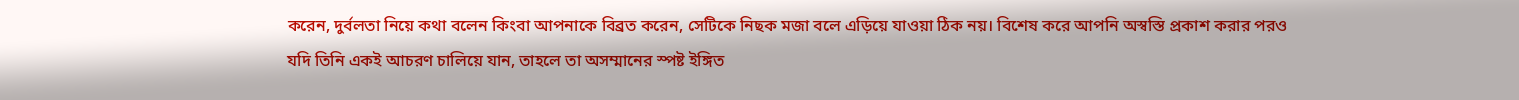করেন, দুর্বলতা নিয়ে কথা বলেন কিংবা আপনাকে বিব্রত করেন, সেটিকে নিছক মজা বলে এড়িয়ে যাওয়া ঠিক নয়। বিশেষ করে আপনি অস্বস্তি প্রকাশ করার পরও যদি তিনি একই আচরণ চালিয়ে যান, তাহলে তা অসম্মানের স্পষ্ট ইঙ্গিত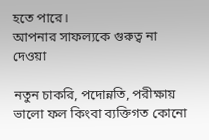হতে পারে।
আপনার সাফল্যকে গুরুত্ব না দেওয়া

নতুন চাকরি, পদোন্নতি, পরীক্ষায় ভালো ফল কিংবা ব্যক্তিগত কোনো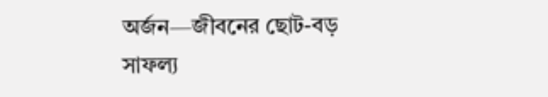অর্জন—জীবনের ছোট-বড় সাফল্য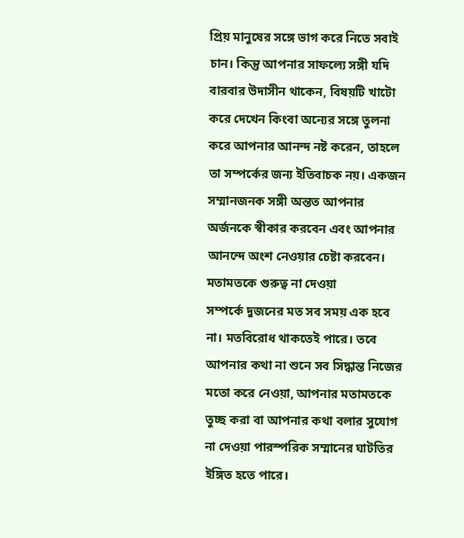প্রিয় মানুষের সঙ্গে ভাগ করে নিতে সবাই চান। কিন্তু আপনার সাফল্যে সঙ্গী যদি বারবার উদাসীন থাকেন, বিষয়টি খাটো করে দেখেন কিংবা অন্যের সঙ্গে তুলনা করে আপনার আনন্দ নষ্ট করেন, তাহলে তা সম্পর্কের জন্য ইতিবাচক নয়। একজন সম্মানজনক সঙ্গী অন্তত আপনার অর্জনকে স্বীকার করবেন এবং আপনার আনন্দে অংশ নেওয়ার চেষ্টা করবেন।
মতামতকে গুরুত্ব না দেওয়া
সম্পর্কে দুজনের মত সব সময় এক হবে না। মতবিরোধ থাকতেই পারে। তবে আপনার কথা না শুনে সব সিদ্ধান্ত নিজের মতো করে নেওয়া, আপনার মতামতকে তুচ্ছ করা বা আপনার কথা বলার সুযোগ না দেওয়া পারস্পরিক সম্মানের ঘাটতির ইঙ্গিত হতে পারে।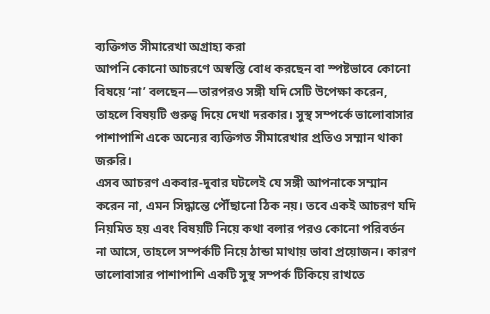ব্যক্তিগত সীমারেখা অগ্রাহ্য করা
আপনি কোনো আচরণে অস্বস্তি বোধ করছেন বা স্পষ্টভাবে কোনো বিষয়ে ‘না’ বলছেন—তারপরও সঙ্গী যদি সেটি উপেক্ষা করেন, তাহলে বিষয়টি গুরুত্ব দিয়ে দেখা দরকার। সুস্থ সম্পর্কে ভালোবাসার পাশাপাশি একে অন্যের ব্যক্তিগত সীমারেখার প্রতিও সম্মান থাকা জরুরি।
এসব আচরণ একবার-দুবার ঘটলেই যে সঙ্গী আপনাকে সম্মান করেন না, এমন সিদ্ধান্তে পৌঁছানো ঠিক নয়। তবে একই আচরণ যদি নিয়মিত হয় এবং বিষয়টি নিয়ে কথা বলার পরও কোনো পরিবর্তন না আসে, তাহলে সম্পর্কটি নিয়ে ঠান্ডা মাথায় ভাবা প্রয়োজন। কারণ ভালোবাসার পাশাপাশি একটি সুস্থ সম্পর্ক টিকিয়ে রাখতে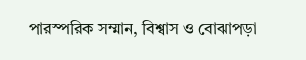পারস্পরিক সম্মান, বিশ্বাস ও বোঝাপড়া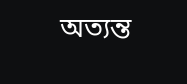অত্যন্ত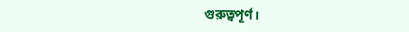গুরুত্বপূর্ণ।